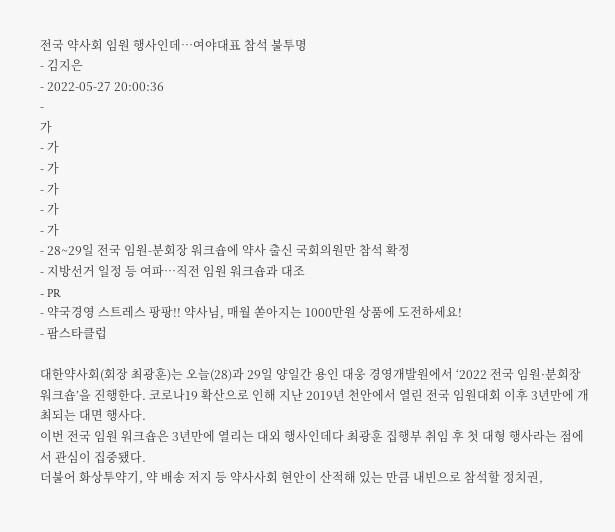전국 약사회 임원 행사인데…여야대표 참석 불투명
- 김지은
- 2022-05-27 20:00:36
-
가
- 가
- 가
- 가
- 가
- 가
- 28~29일 전국 임원-분회장 워크숍에 약사 출신 국회의원만 참석 확정
- 지방선거 일정 등 여파…직전 임원 워크숍과 대조
- PR
- 약국경영 스트레스 팡팡!! 약사님, 매월 쏟아지는 1000만원 상품에 도전하세요!
- 팜스타클럽

대한약사회(회장 최광훈)는 오늘(28)과 29일 양일간 용인 대웅 경영개발원에서 ‘2022 전국 임원·분회장 워크숍’을 진행한다. 코로나19 확산으로 인해 지난 2019년 천안에서 열린 전국 임원대회 이후 3년만에 개최되는 대면 행사다.
이번 전국 임원 워크숍은 3년만에 열리는 대외 행사인데다 최광훈 집행부 취임 후 첫 대형 행사라는 점에서 관심이 집중됐다.
더불어 화상투약기, 약 배송 저지 등 약사사회 현안이 산적해 있는 만큼 내빈으로 참석할 정치권,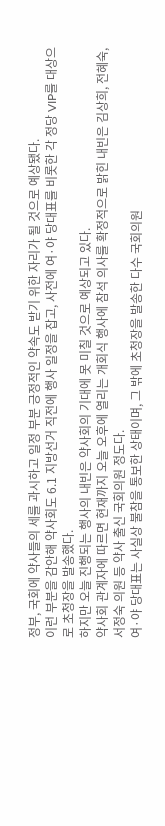정부, 국회에 약사들의 세를 과시하고 일정 부분 긍정적인 약속도 받기 위한 자리가 될 것으로 예상됐다.
이런 부분을 감안해 약사회도 6.1 지방선거 직전에 행사 일정을 잡고, 사전에 여·야 당대표를 비롯한 각 정당 VIP를 대상으로 초청장을 발송했다.
하지만 오늘 진행되는 행사의 내빈은 약사회의 기대에 못 미칠 것으로 예상되고 있다.
약사회 관계자에 따르면 현재까지 오늘 오후에 열리는 개회식 행사에 참석 의사를 확정적으로 밝힌 내빈은 김상희, 전혜숙, 서정숙 의원 등 약사 출신 국회의원 정도다.
여·야 당대표는 사실상 불참을 통보한 상태이며, 그 밖에 초청장을 발송한 다수 국회의원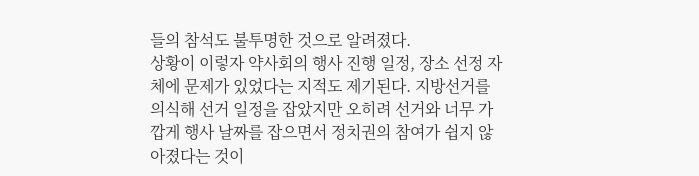들의 참석도 불투명한 것으로 알려졌다.
상황이 이렇자 약사회의 행사 진행 일정, 장소 선정 자체에 문제가 있었다는 지적도 제기된다. 지방선거를 의식해 선거 일정을 잡았지만 오히려 선거와 너무 가깝게 행사 날짜를 잡으면서 정치권의 참여가 쉽지 않아졌다는 것이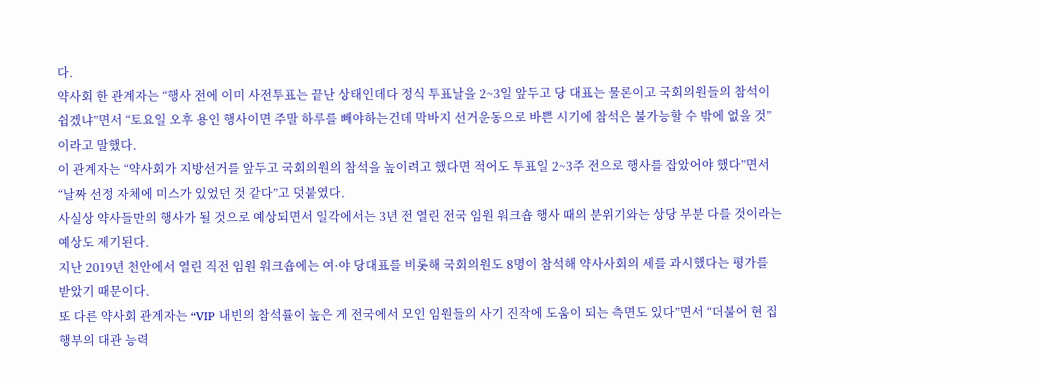다.
약사회 한 관계자는 “행사 전에 이미 사전투표는 끝난 상태인데다 정식 투표날을 2~3일 앞두고 당 대표는 물론이고 국회의원들의 참석이 쉽겠냐”면서 “토요일 오후 용인 행사이면 주말 하루를 빼야하는건데 막바지 선거운동으로 바쁜 시기에 참석은 불가능할 수 밖에 없을 것”이라고 말했다.
이 관계자는 “약사회가 지방선거를 앞두고 국회의원의 참석을 높이려고 했다면 적어도 투표일 2~3주 전으로 행사를 잡았어야 했다”면서 “날짜 선정 자체에 미스가 있었던 것 같다”고 덧붙였다.
사실상 약사들만의 행사가 될 것으로 예상되면서 일각에서는 3년 전 열린 전국 임원 워크숍 행사 때의 분위기와는 상당 부분 다를 것이라는 예상도 제기된다.
지난 2019년 천안에서 열린 직전 임원 워크숍에는 여·야 당대표를 비롯해 국회의원도 8명이 참석해 약사사회의 세를 과시했다는 평가를 받았기 때문이다.
또 다른 약사회 관계자는 “VIP 내빈의 참석률이 높은 게 전국에서 모인 임원들의 사기 진작에 도움이 되는 측면도 있다”면서 “더불어 현 집행부의 대관 능력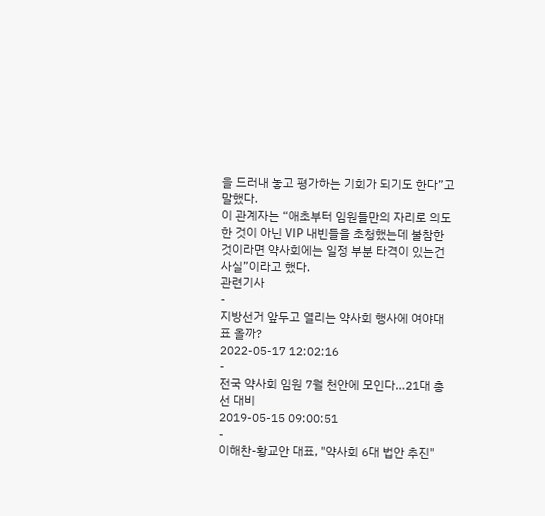을 드러내 놓고 평가하는 기회가 되기도 한다”고 말했다.
이 관계자는 “애초부터 임원들만의 자리로 의도한 것이 아닌 VIP 내빈들을 초청했는데 불참한 것이라면 약사회에는 일정 부분 타격이 있는건 사실”이라고 했다.
관련기사
-
지방선거 앞두고 열리는 약사회 행사에 여야대표 올까?
2022-05-17 12:02:16
-
전국 약사회 임원 7월 천안에 모인다…21대 총선 대비
2019-05-15 09:00:51
-
이해찬-황교안 대표, "약사회 6대 법안 추진"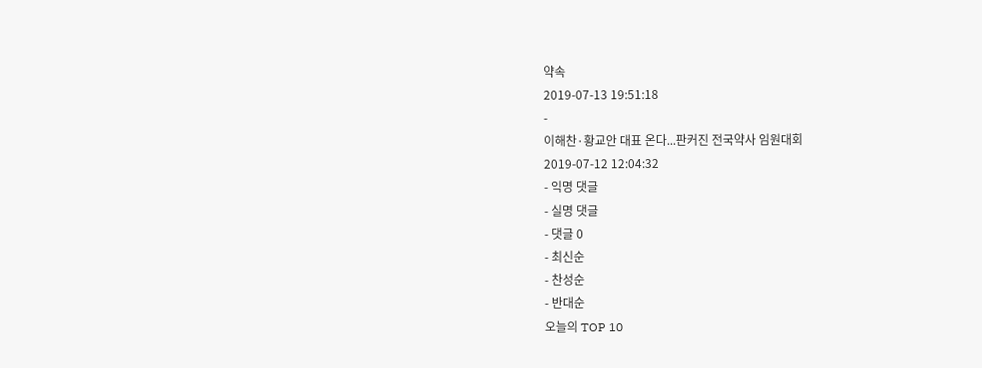약속
2019-07-13 19:51:18
-
이해찬·황교안 대표 온다...판커진 전국약사 임원대회
2019-07-12 12:04:32
- 익명 댓글
- 실명 댓글
- 댓글 0
- 최신순
- 찬성순
- 반대순
오늘의 TOP 10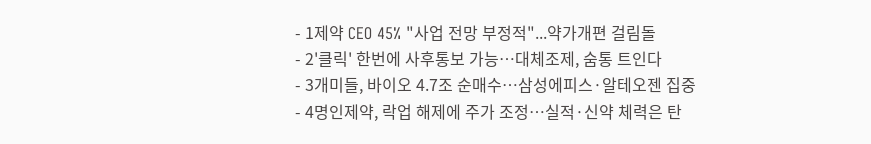- 1제약 CEO 45% "사업 전망 부정적"...약가개편 걸림돌
- 2'클릭' 한번에 사후통보 가능…대체조제, 숨통 트인다
- 3개미들, 바이오 4.7조 순매수…삼성에피스·알테오젠 집중
- 4명인제약, 락업 해제에 주가 조정…실적·신약 체력은 탄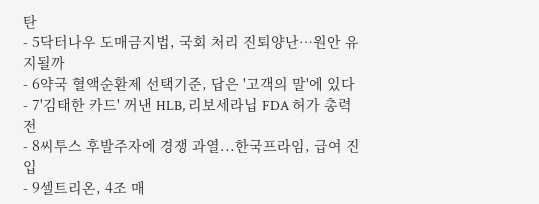탄
- 5닥터나우 도매금지법, 국회 처리 진퇴양난…원안 유지될까
- 6약국 혈액순환제 선택기준, 답은 '고객의 말'에 있다
- 7'김태한 카드' 꺼낸 HLB, 리보세라닙 FDA 허가 총력전
- 8씨투스 후발주자에 경쟁 과열...한국프라임, 급여 진입
- 9셀트리온, 4조 매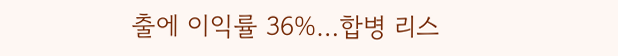출에 이익률 36%…합병 리스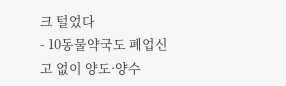크 털었다
- 10동물약국도 폐업신고 없이 양도·양수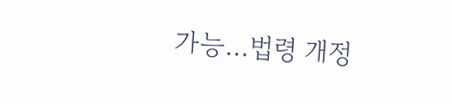가능...법령 개정